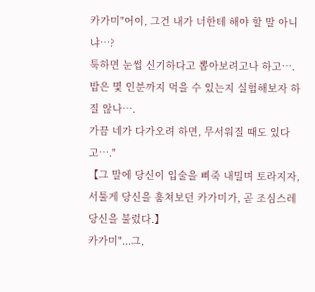카가미"어이, 그건 내가 너한테 해야 할 말 아니냐…?
툭하면 눈썹 신기하다고 뽑아보려고나 하고….
밥은 몇 인분까지 먹을 수 있는지 실험해보자 하질 않나….
가끔 네가 다가오려 하면, 무서워질 때도 있다고…."
【그 말에 당신이 입술을 삐죽 내밀며 토라지자, 서툴게 당신을 훔쳐보던 카가미가, 곧 조심스레 당신을 불렀다.】
카가미"...그,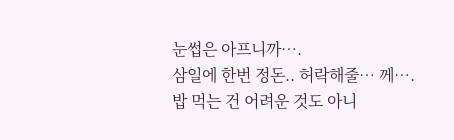눈썹은 아프니까….
삼일에 한번 정돈.. 허락해줄… 께….
밥 먹는 건 어려운 것도 아니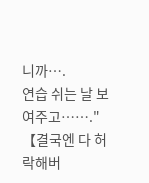니까….
연습 쉬는 날 보여주고……."
【결국엔 다 허락해버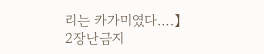리는 카가미였다….】
2장난금지